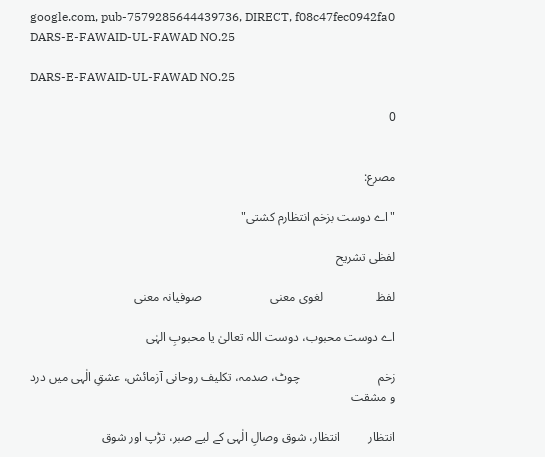google.com, pub-7579285644439736, DIRECT, f08c47fec0942fa0 DARS-E-FAWAID-UL-FAWAD NO.25

DARS-E-FAWAID-UL-FAWAD NO.25

0


مصرع:

"اے دوست بزخم انتظارم کشتی"

لفظی تشریح

لفظ                 لغوی معنی                      صوفیانہ معنی

اے دوست محبوب، دوست اللہ تعالیٰ یا محبوبِ الہٰی

زخم                         چوٹ، صدمہ، تکلیف روحانی آزمائش، عشقِ الٰہی میں درد و مشقت

انتظار         انتظار، شوق وصالِ الٰہی کے لیے صبر، تڑپ اور شوق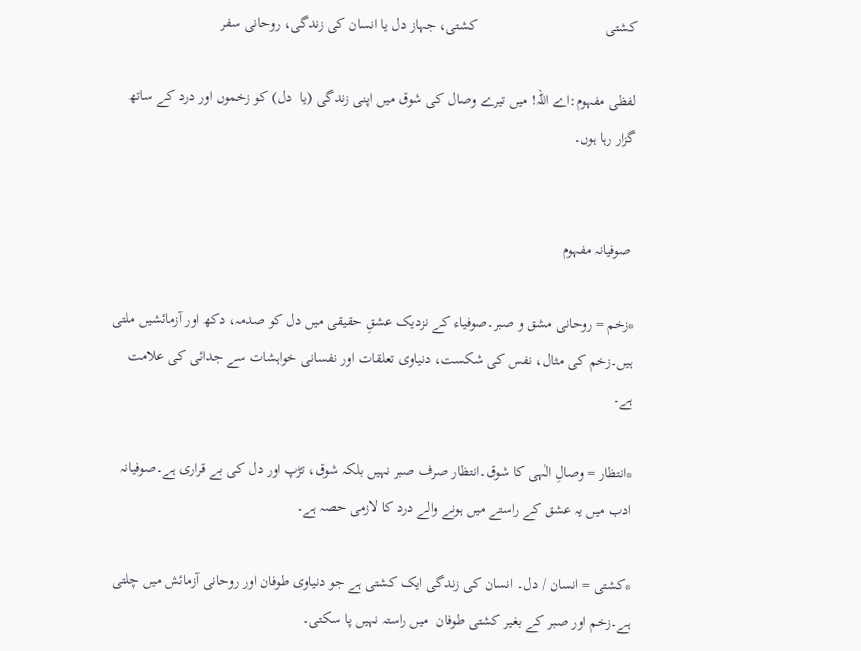کشتی                                  کشتی، جہاز دل یا انسان کی زندگی، روحانی سفر

لفظی مفہوم:اے اللہ! میں تیرے وصال کی شوق میں اپنی زندگی (یا  دل) کو زخموں اور درد کے ساتھ گزار رہا ہوں۔


 صوفیانہ مفہوم

*زخم = روحانی مشق و صبر۔صوفیاء کے نزدیک عشقِ حقیقی میں دل کو صدمہ، دکھ اور آزمائشیں ملتی ہیں۔زخم کی مثال، نفس کی شکست، دنیاوی تعلقات اور نفسانی خواہشات سے جدائی کی علامت ہے۔

*انتظار = وصالِ الٰہی کا شوق۔انتظار صرف صبر نہیں بلکہ شوق، تڑپ اور دل کی بے قراری ہے۔صوفیانہ ادب میں یہ عشق کے راستے میں ہونے والے درد کا لازمی حصہ ہے۔

*کشتی = انسان / دل۔ انسان کی زندگی ایک کشتی ہے جو دنیاوی طوفان اور روحانی آزمائش میں چلتی ہے۔زخم اور صبر کے بغیر کشتی طوفان  میں راستہ نہیں پا سکتی۔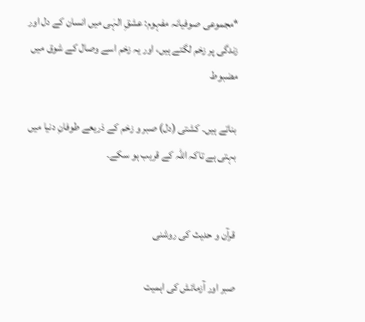*مجموعی صوفیانہ مفہوم: عشقِ الہٰی میں انسان کے دل اور زندگی پر زخم لگتے ہیں، اور یہ زخم اسے وصال کے شوق میں مضبوط

بناتے ہیں۔ کشتی (دل) صبر و زخم کے ذریعے طوفانِ دنیا میں بہتی ہے تاکہ اللہ کے قریب ہو سکے۔


قرآن و حدیث کی روشنی

صبر اور آزمائش کی اہمیت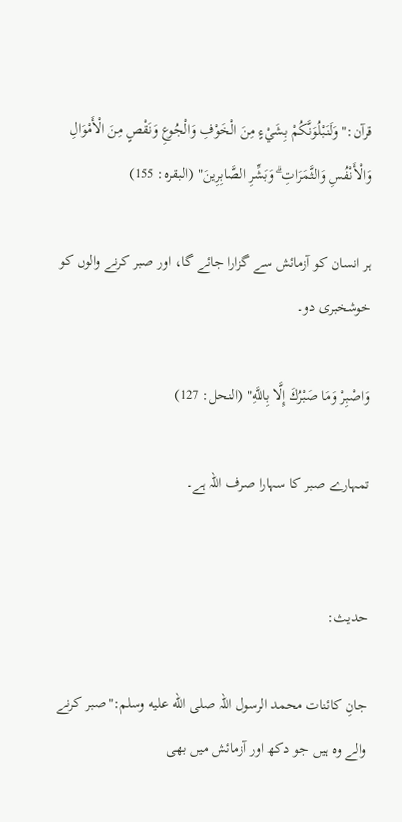قرآن:"وَلَنَبْلُوَنَّكُمْ بِشَيْءٍ مِنَ الْخَوْفِ وَالْجُوعِ وَنَقْصٍ مِنَ الْأَمْوَالِ وَالْأَنْفُسِ وَالثَّمَرَاتِ ۗ وَبَشِّرِ الصَّابِرِينَ" (البقرہ: 155)

ہر انسان کو آزمائش سے گزارا جائے گا، اور صبر کرنے والوں کو خوشخبری دو۔

وَاصْبِرْ وَمَا صَبْرُكَ إِلَّا بِاللَّهِ" (النحل: 127)

تمہارے صبر کا سہارا صرف اللہ ہے۔


حدیث:

جانِ کائنات محمد الرسول اللہ صلى الله عليه وسلم:"صبر کرنے والے وہ ہیں جو دکھ اور آزمائش میں بھی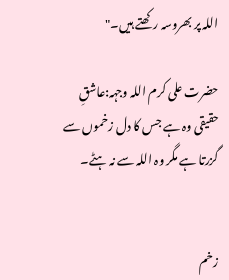اللہ پر بھروسہ رکھتے ہیں۔"

حضرت علی کرم اللہ وجہہ:عاشقِ حقیقی وہ ہے جس کا دل زخموں سے گزرتا ہے مگر وہ اللہ سے نہ ہٹے۔


زخم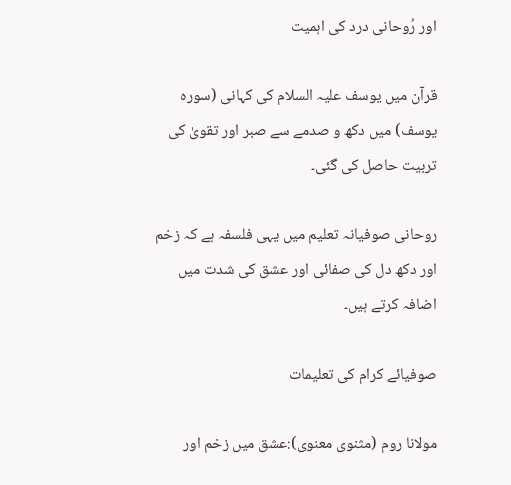اور رُوحانی درد کی اہمیت

قرآن میں یوسف علیہ السلام کی کہانی (سورہ یوسف) میں دکھ و صدمے سے صبر اور تقویٰ کی تربیت حاصل کی گئی۔

روحانی صوفیانہ تعلیم میں یہی فلسفہ ہے کہ زخم اور دکھ دل کی صفائی اور عشق کی شدت میں اضافہ کرتے ہیں۔

صوفیائے کرام کی تعلیمات

مولانا روم (مثنوی معنوی):عشق میں زخم اور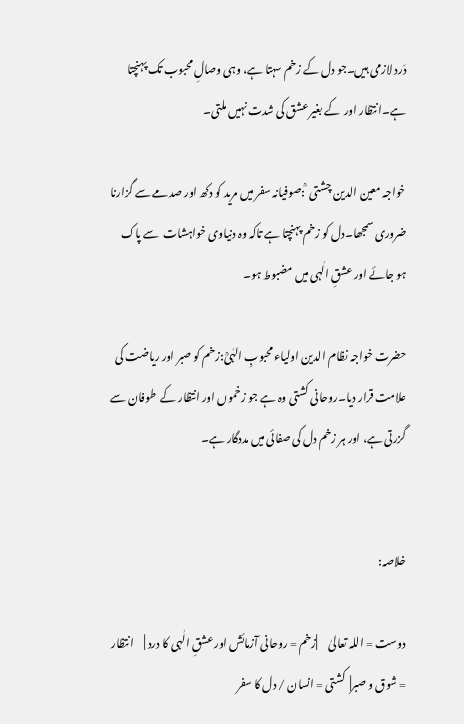دَرد لازمی ہیں۔جو دل کے زخم سہتا ہے، وہی وصالِ محبوب تک پہنچتا ہے۔انتظار اور  کے بغیر عشق کی شدت نہیں ملتی۔

خواجہ معین الدین چشتی  ؒ:صوفیانہ سفر میں مرید کو دکھ اور صدمے سے گزارنا ضروری سمجھا۔دل کو زخم پہنچتا ہے تاکہ وہ دنیاوی خواہشات  سے پاک ہو جائے اور عشقِ الٰہی میں مضبوط ہو۔

حضرت خواجہ نظام الدین اولیاء محبوبِ الہٰیؒ:زخم کو صبر اور ریاضت کی علامت قرار دیا۔روحانی کشتی وہ ہے جو زخموں اور انتظار کے  طوفان سے گزرتی ہے، اور ہر زخم دل کی صفائی میں مددگار ہے۔


خلاصہ:

دوست = اللہ تعالیٰ     |زخم = روحانی آزمائش اور عشقِ الٰہی کا درد |     انتظار = شوق و صبر|  کشتی = انسان / دل کا سفر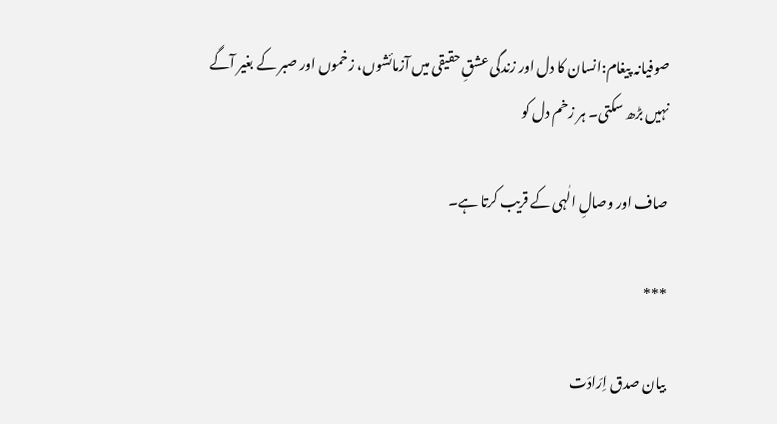صوفیانہ پیغام:انسان کا دل اور زندگی عشقِ حقیقی میں آزمائشوں، زخموں اور صبر کے بغیر آگے نہیں بڑھ سکتی۔ ہر زخم دل کو

صاف اور وصالِ الٰہی کے قریب کرتا ہے۔

***

بیان صدق اِرَادَت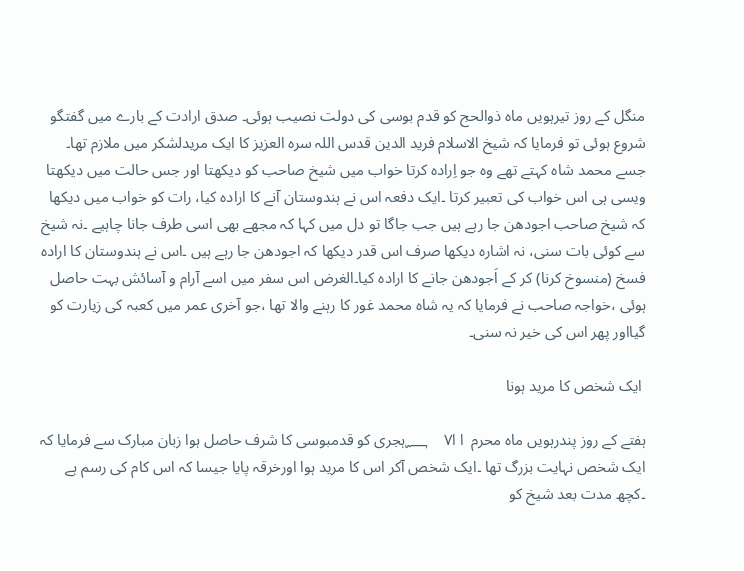منگل کے روز تیرہویں ماہ ذوالحج کو قدم بوسی کی دولت نصیب ہوئی۔ صدق ارادت کے بارے میں گفتگو شروع ہوئی تو فرمایا کہ شیخ الاسلام فرید الدین قدس اللہ سرہ العزیز کا ایک مریدلشکر میں ملازم تھا۔ جسے محمد شاہ کہتے تھے وہ جو اِرادہ کرتا خواب میں شیخ صاحب کو دیکھتا اور جس حالت میں دیکھتا ویسی ہی اس خواب کی تعبیر کرتا ۔ایک دفعہ اس نے ہندوستان آنے کا ارادہ کیا، رات کو خواب میں دیکھا کہ شیخ صاحب اجودھن جا رہے ہیں جب جاگا تو دل میں کہا کہ مجھے بھی اسی طرف جانا چاہیے ۔نہ شیخ سے کوئی بات سنی، نہ اشارہ دیکھا صرف اس قدر دیکھا کہ اجودھن جا رہے ہیں ۔اس نے ہندوستان کا ارادہ فسخ (منسوخ کرنا) کر کے اَجودھن جانے کا ارادہ کیا۔الغرض اس سفر میں اسے آرام و آسائش بہت حاصل ہوئی ،خواجہ صاحب نے فرمایا کہ یہ شاہ محمد غور کا رہنے والا تھا ،جو آخری عمر میں کعبہ کی زیارت کو گیااور پھر اس کی خیر نہ سنی۔

 ایک شخص کا مرید ہونا

ہفتے کے روز پندرہویں ماہ محرم  ا ا۷    ؁ہجری کو قدمبوسی کا شرف حاصل ہوا زبان مبارک سے فرمایا کہ ایک شخص نہایت بزرگ تھا ۔ایک شخص آکر اس کا مرید ہوا اورخرقہ پایا جیسا کہ اس کام کی رسم ہے ۔کچھ مدت بعد شیخ کو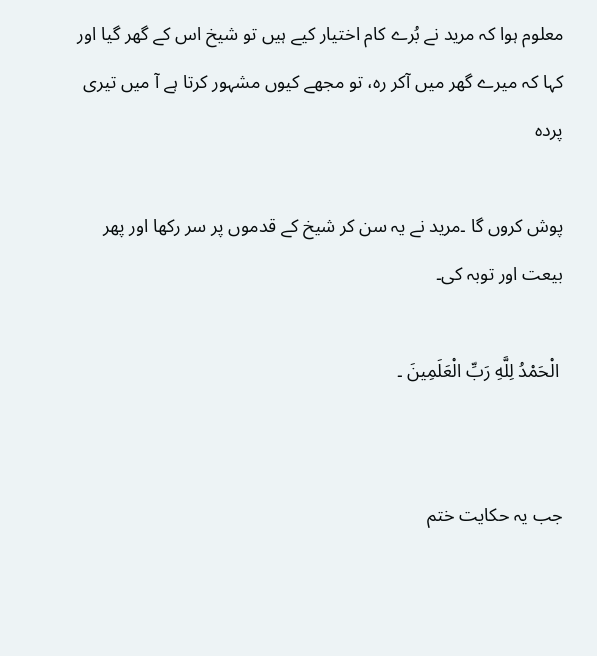معلوم ہوا کہ مرید نے بُرے کام اختیار کیے ہیں تو شیخ اس کے گھر گیا اور کہا کہ میرے گھر میں آکر رہ، تو مجھے کیوں مشہور کرتا ہے آ میں تیری پردہ

پوش کروں گا ۔مرید نے یہ سن کر شیخ کے قدموں پر سر رکھا اور پھر بیعت اور توبہ کی۔

 الْحَمْدُ لِلَّهِ رَبِّ الْعَلَمِينَ ۔


جب یہ حکایت ختم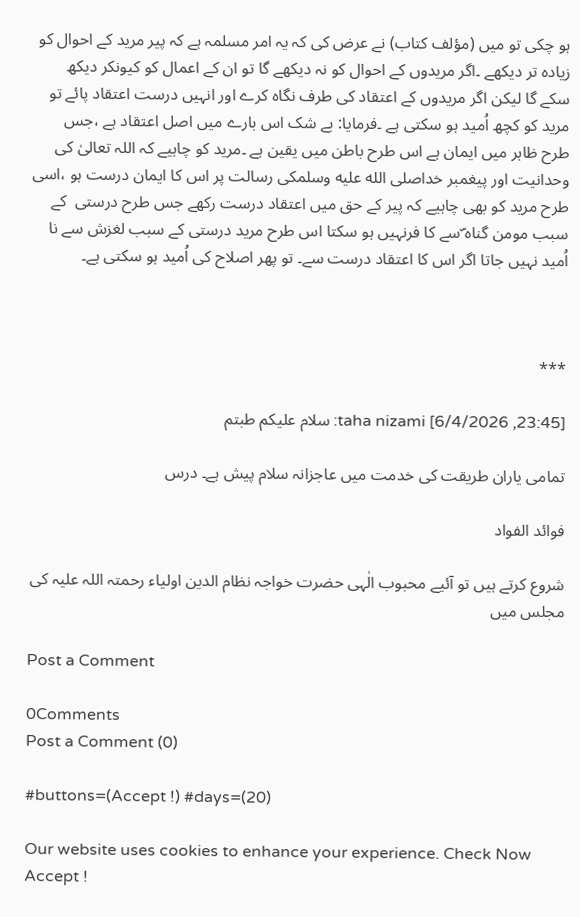ہو چکی تو میں (مؤلف کتاب) نے عرض کی کہ یہ امر مسلمہ ہے کہ پیر مرید کے احوال کو زیادہ تر دیکھے ۔اگر مریدوں کے احوال کو نہ دیکھے گا تو ان کے اعمال کو کیونکر دیکھ سکے گا لیکن اگر مریدوں کے اعتقاد کی طرف نگاہ کرے اور انہیں درست اعتقاد پائے تو مرید کو کچھ اُمید ہو سکتی ہے ۔فرمایا: بے شک اس بارے میں اصل اعتقاد ہے ،جس طرح ظاہر میں ایمان ہے اس طرح باطن میں یقین ہے ۔مرید کو چاہیے کہ اللہ تعالیٰ کی وحدانیت اور پیغمبر خداصلى الله عليه وسلمکی رسالت پر اس کا ایمان درست ہو ،اسی طرح مرید کو بھی چاہیے کہ پیر کے حق میں اعتقاد درست رکھے جس طرح درستی  کے سبب مومن گناہ ۜسے کا فرنہیں ہو سکتا اس طرح مرید درستی کے سبب لغزش سے نا اُمید نہیں جاتا اگر اس کا اعتقاد درست سے۔ تو پھر اصلاح کی اُمید ہو سکتی ہے۔



***

[23:45, 6/4/2026] taha nizami: سلام علیکم طبتم

تمامی یاران طریقت کی خدمت میں عاجزانہ سلام پیش ہے۔ درس

فوائد الفواد

شروع کرتے ہیں تو آئیے محبوب الٰہی حضرت خواجہ نظام الدین اولیاء رحمتہ اللہ علیہ کی مجلس میں

Post a Comment

0Comments
Post a Comment (0)

#buttons=(Accept !) #days=(20)

Our website uses cookies to enhance your experience. Check Now
Accept !